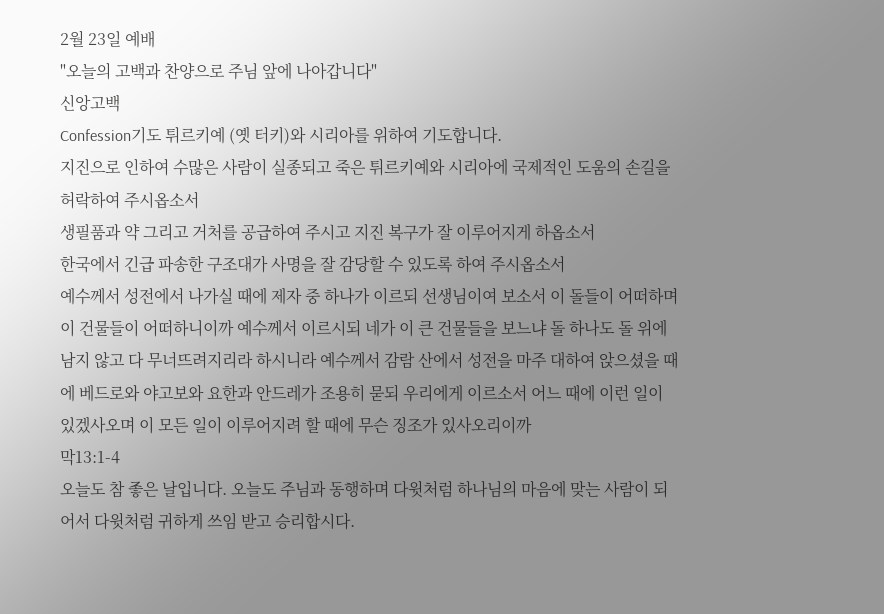2월 23일 예배
"오늘의 고백과 찬양으로 주님 앞에 나아갑니다"
신앙고백
Confession기도 튀르키예 (옛 터키)와 시리아를 위하여 기도합니다.
지진으로 인하여 수많은 사람이 실종되고 죽은 튀르키예와 시리아에 국제적인 도움의 손길을 허락하여 주시옵소서
생필품과 약 그리고 거처를 공급하여 주시고 지진 복구가 잘 이루어지게 하옵소서
한국에서 긴급 파송한 구조대가 사명을 잘 감당할 수 있도록 하여 주시옵소서
예수께서 성전에서 나가실 때에 제자 중 하나가 이르되 선생님이여 보소서 이 돌들이 어떠하며 이 건물들이 어떠하니이까 예수께서 이르시되 네가 이 큰 건물들을 보느냐 돌 하나도 돌 위에 남지 않고 다 무너뜨려지리라 하시니라 예수께서 감람 산에서 성전을 마주 대하여 앉으셨을 때에 베드로와 야고보와 요한과 안드레가 조용히 묻되 우리에게 이르소서 어느 때에 이런 일이 있겠사오며 이 모든 일이 이루어지려 할 때에 무슨 징조가 있사오리이까
막13:1-4
오늘도 참 좋은 날입니다. 오늘도 주님과 동행하며 다윗처럼 하나님의 마음에 맞는 사람이 되어서 다윗처럼 귀하게 쓰임 받고 승리합시다.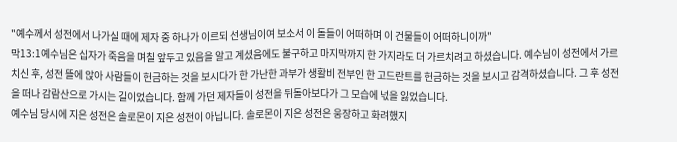"예수께서 성전에서 나가실 때에 제자 중 하나가 이르되 선생님이여 보소서 이 돌들이 어떠하며 이 건물들이 어떠하니이까"
막13:1예수님은 십자가 죽음을 며칠 앞두고 있음을 알고 계셨음에도 불구하고 마지막까지 한 가지라도 더 가르치려고 하셨습니다. 예수님이 성전에서 가르치신 후, 성전 뜰에 앉아 사람들이 헌금하는 것을 보시다가 한 가난한 과부가 생활비 전부인 한 고드란트를 헌금하는 것을 보시고 감격하셨습니다. 그 후 성전을 떠나 감람산으로 가시는 길이었습니다. 함께 가던 제자들이 성전을 뒤돌아보다가 그 모습에 넋을 잃었습니다.
예수님 당시에 지은 성전은 솔로몬이 지은 성전이 아닙니다. 솔로몬이 지은 성전은 웅장하고 화려했지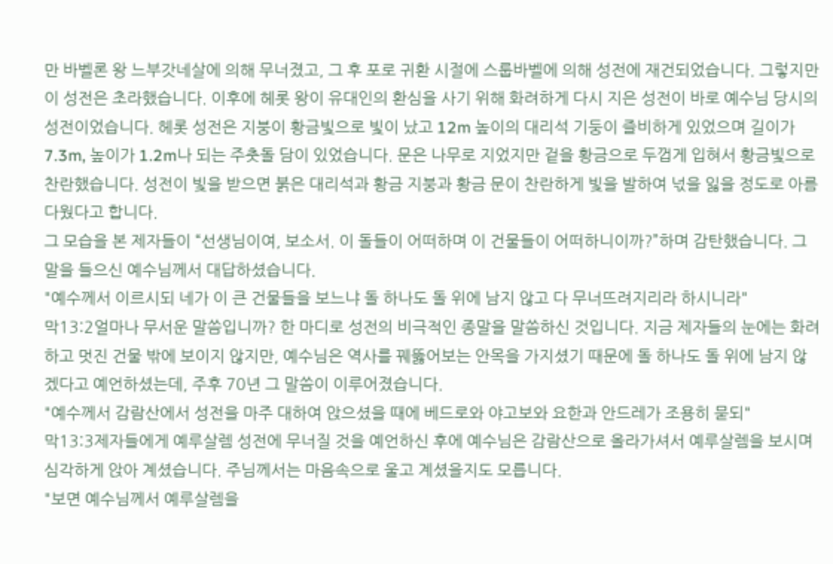만 바벨론 왕 느부갓네살에 의해 무너졌고, 그 후 포로 귀환 시절에 스룹바벨에 의해 성전에 재건되었습니다. 그렇지만 이 성전은 초라했습니다. 이후에 헤롯 왕이 유대인의 환심을 사기 위해 화려하게 다시 지은 성전이 바로 예수님 당시의 성전이었습니다. 헤롯 성전은 지붕이 황금빛으로 빛이 났고 12m 높이의 대리석 기둥이 즐비하게 있었으며 길이가 7.3m, 높이가 1.2m나 되는 주춧돌 담이 있었습니다. 문은 나무로 지었지만 겉을 황금으로 두껍게 입혀서 황금빛으로 찬란했습니다. 성전이 빛을 받으면 붉은 대리석과 황금 지붕과 황금 문이 찬란하게 빛을 발하여 넋을 잃을 정도로 아름다웠다고 합니다.
그 모습을 본 제자들이 “선생님이여, 보소서. 이 돌들이 어떠하며 이 건물들이 어떠하니이까?”하며 감탄했습니다. 그 말을 들으신 예수님께서 대답하셨습니다.
"예수께서 이르시되 네가 이 큰 건물들을 보느냐 돌 하나도 돌 위에 남지 않고 다 무너뜨려지리라 하시니라"
막13:2얼마나 무서운 말씀입니까? 한 마디로 성전의 비극적인 종말을 말씀하신 것입니다. 지금 제자들의 눈에는 화려하고 멋진 건물 밖에 보이지 않지만, 예수님은 역사를 꿰뚫어보는 안목을 가지셨기 때문에 돌 하나도 돌 위에 남지 않겠다고 예언하셨는데, 주후 70년 그 말씀이 이루어졌습니다.
"예수께서 감람산에서 성전을 마주 대하여 앉으셨을 때에 베드로와 야고보와 요한과 안드레가 조용히 묻되"
막13:3제자들에게 예루살렘 성전에 무너질 것을 예언하신 후에 예수님은 감람산으로 올라가셔서 예루살렘을 보시며 심각하게 앉아 계셨습니다. 주님께서는 마음속으로 울고 계셨을지도 모릅니다.
"보면 예수님께서 예루살렘을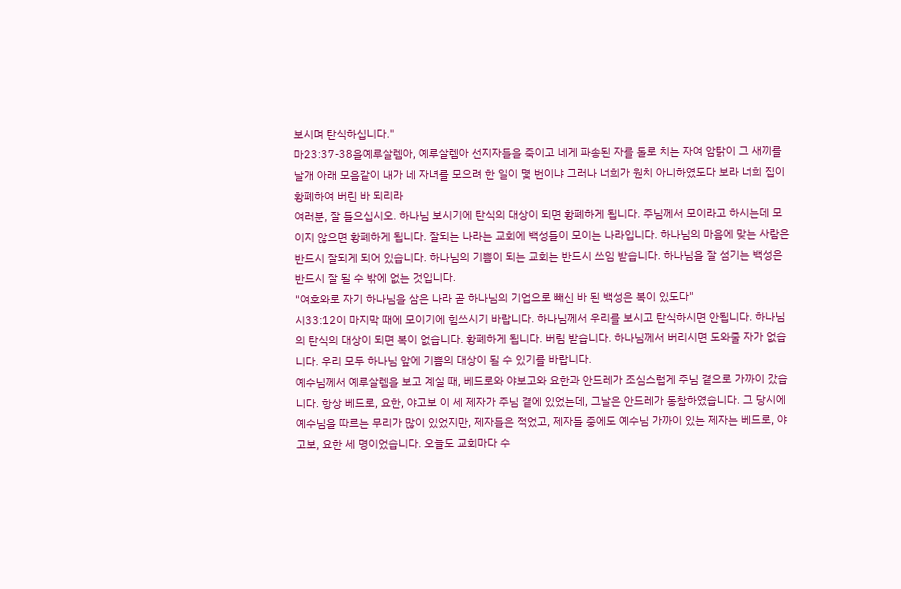보시며 탄식하십니다."
마23:37-38을예루살렘아, 예루살렘아 선지자들을 죽이고 네게 파송된 자를 돌로 치는 자여 암탉이 그 새끼를 날개 아래 모음같이 내가 네 자녀를 모으려 한 일이 몇 번이냐 그러나 너희가 원치 아니하였도다 보라 너희 집이 황폐하여 버린 바 되리라
여러분, 잘 들으십시오. 하나님 보시기에 탄식의 대상이 되면 황폐하게 됩니다. 주님께서 모이라고 하시는데 모이지 않으면 황폐하게 됩니다. 잘되는 나라는 교회에 백성들이 모이는 나라입니다. 하나님의 마음에 맞는 사람은 반드시 잘되게 되어 있습니다. 하나님의 기쁨이 되는 교회는 반드시 쓰임 받습니다. 하나님을 잘 섬기는 백성은 반드시 잘 될 수 밖에 없는 것입니다.
"여호와로 자기 하나님을 삼은 나라 곧 하나님의 기업으로 빼신 바 된 백성은 복이 있도다"
시33:12이 마지막 때에 모이기에 힘쓰시기 바랍니다. 하나님께서 우리를 보시고 탄식하시면 안됩니다. 하나님의 탄식의 대상이 되면 복이 없습니다. 황폐하게 됩니다. 버림 받습니다. 하나님께서 버리시면 도와줄 자가 없습니다. 우리 모두 하나님 앞에 기쁨의 대상이 될 수 있기를 바랍니다.
예수님께서 예루살렘을 보고 계실 때, 베드로와 야보고와 요한과 안드레가 조심스럽게 주님 곁으로 가까이 갔습니다. 항상 베드로, 요한, 야고보 이 세 제자가 주님 곁에 있었는데, 그날은 안드레가 동참하였습니다. 그 당시에 예수님을 따르는 무리가 많이 있었지만, 제자들은 적었고, 제자들 중에도 예수님 가까이 있는 제자는 베드로, 야고보, 요한 세 명이었습니다. 오늘도 교회마다 수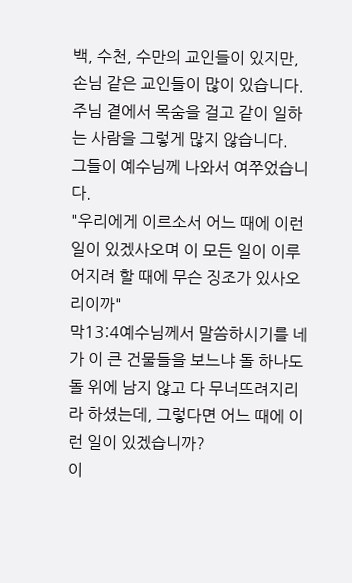백, 수천, 수만의 교인들이 있지만, 손님 같은 교인들이 많이 있습니다. 주님 곁에서 목숨을 걸고 같이 일하는 사람을 그렇게 많지 않습니다.
그들이 예수님께 나와서 여쭈었습니다.
"우리에게 이르소서 어느 때에 이런 일이 있겠사오며 이 모든 일이 이루어지려 할 때에 무슨 징조가 있사오리이까"
막13:4예수님께서 말씀하시기를 네가 이 큰 건물들을 보느냐 돌 하나도 돌 위에 남지 않고 다 무너뜨려지리라 하셨는데, 그렇다면 어느 때에 이런 일이 있겠습니까?
이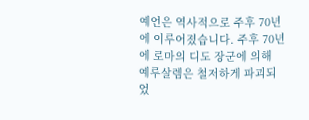예언은 역사적으로 주후 70년에 이루어졌습니다. 주후 70년에 로마의 디도 장군에 의해 예루살렘은 철저하게 파괴되었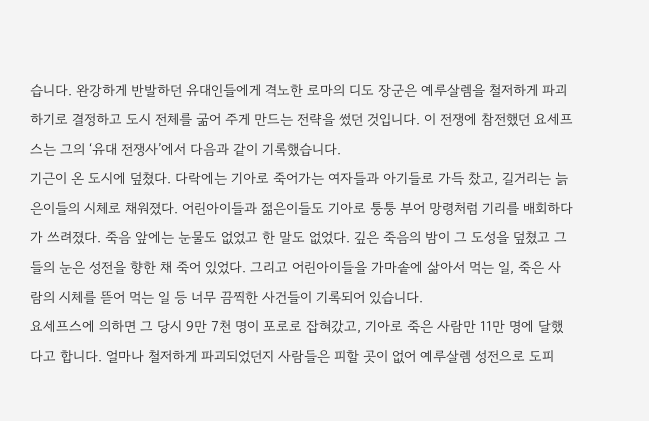습니다. 완강하게 반발하던 유대인들에게 격노한 로마의 디도 장군은 예루살렘을 철저하게 파괴하기로 결정하고 도시 전체를 굶어 주게 만드는 전략을 썼던 것입니다. 이 전쟁에 참전했던 요세프스는 그의 ‘유대 전쟁사’에서 다음과 같이 기록했습니다.
기근이 온 도시에 덮쳤다. 다락에는 기아로 죽어가는 여자들과 아기들로 가득 찼고, 길거리는 늙은이들의 시체로 채워졌다. 어린아이들과 젊은이들도 기아로 퉁퉁 부어 망령처럼 기리를 배회하다가 쓰려졌다. 죽음 앞에는 눈물도 없었고 한 말도 없었다. 깊은 죽음의 밤이 그 도성을 덮쳤고 그들의 눈은 성전을 향한 채 죽어 있었다. 그리고 어린아이들을 가마솥에 삶아서 먹는 일, 죽은 사람의 시체를 뜯어 먹는 일 등 너무 끔찍한 사건들이 기록되어 있습니다.
요세프스에 의하면 그 당시 9만 7천 명이 포로로 잡혀갔고, 기아로 죽은 사람만 11만 명에 달했다고 합니다. 얼마나 철저하게 파괴되었던지 사람들은 피할 곳이 없어 예루살렘 성전으로 도피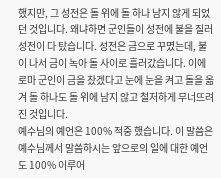했지만, 그 성전은 돌 위에 돌 하나 남지 않게 되었던 것입니다. 왜냐하면 군인들이 성전에 불을 질러 성전이 다 탔습니다. 성전은 금으로 꾸몄는데, 불이 나서 금이 녹아 돌 사이로 흘러갔습니다. 이에 로마 군인이 금을 찼겠다고 눈에 눈을 켜고 돌을 옮겨 돌 하나도 돌 위에 남지 않고 철저하게 무너뜨려진 것입니다.
예수님의 예언은 100% 적중 했습니다. 이 말씀은 예수님께서 말씀하시는 앞으로의 일에 대한 예언도 100% 이루어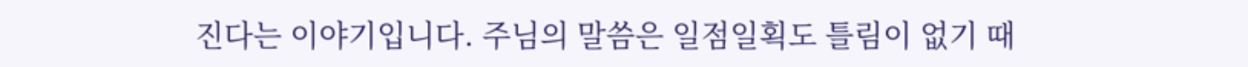진다는 이야기입니다. 주님의 말씀은 일점일획도 틀림이 없기 때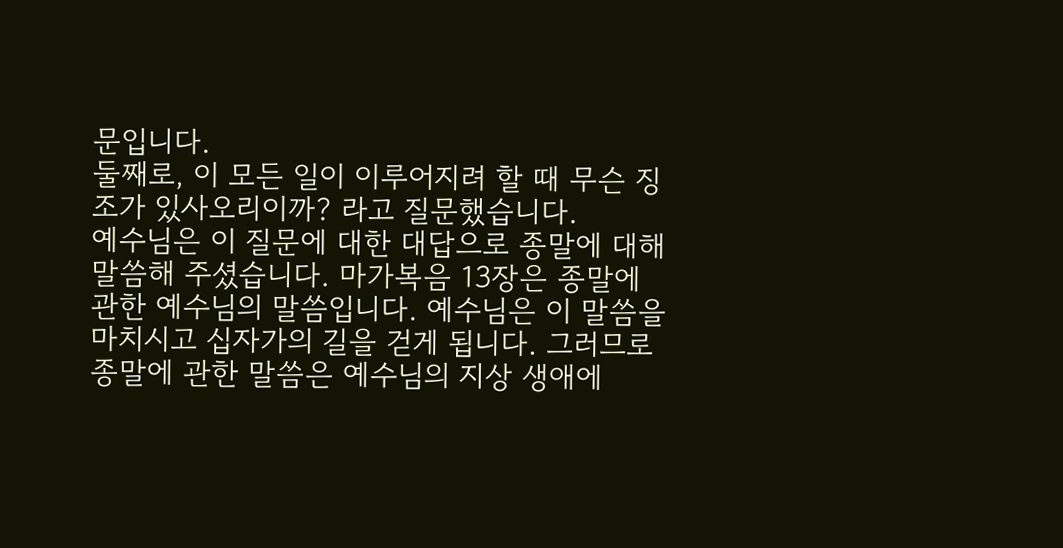문입니다.
둘째로, 이 모든 일이 이루어지려 할 때 무슨 징조가 있사오리이까? 라고 질문했습니다.
예수님은 이 질문에 대한 대답으로 종말에 대해 말씀해 주셨습니다. 마가복음 13장은 종말에 관한 예수님의 말씀입니다. 예수님은 이 말씀을 마치시고 십자가의 길을 걷게 됩니다. 그러므로 종말에 관한 말씀은 예수님의 지상 생애에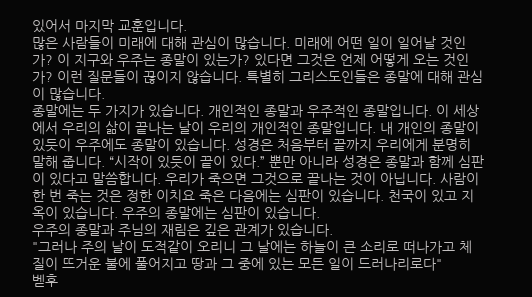있어서 마지막 교훈입니다.
많은 사람들이 미래에 대해 관심이 많습니다. 미래에 어떤 일이 일어날 것인가? 이 지구와 우주는 종말이 있는가? 있다면 그것은 언제 어떻게 오는 것인가? 이런 질문들이 끊이지 않습니다. 특별히 그리스도인들은 종말에 대해 관심이 많습니다.
종말에는 두 가지가 있습니다. 개인적인 종말과 우주적인 종말입니다. 이 세상에서 우리의 삶이 끝나는 날이 우리의 개인적인 종말입니다. 내 개인의 종말이 있듯이 우주에도 종말이 있습니다. 성경은 처음부터 끝까지 우리에게 분명히 말해 줍니다. “시작이 있듯이 끝이 있다.” 뿐만 아니라 성경은 종말과 함께 심판이 있다고 말씀합니다. 우리가 죽으면 그것으로 끝나는 것이 아닙니다. 사람이 한 번 죽는 것은 정한 이치요 죽은 다음에는 심판이 있습니다. 천국이 있고 지옥이 있습니다. 우주의 종말에는 심판이 있습니다.
우주의 종말과 주님의 재림은 깊은 관계가 있습니다.
"그러나 주의 날이 도적같이 오리니 그 날에는 하늘이 큰 소리로 떠나가고 체질이 뜨거운 불에 풀어지고 땅과 그 중에 있는 모든 일이 드러나리로다"
벧후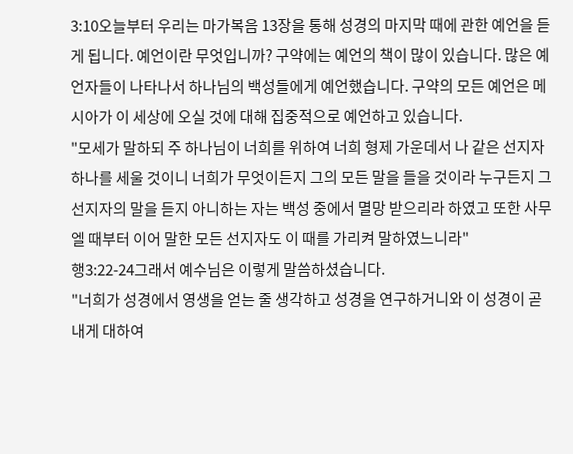3:10오늘부터 우리는 마가복음 13장을 통해 성경의 마지막 때에 관한 예언을 듣게 됩니다. 예언이란 무엇입니까? 구약에는 예언의 책이 많이 있습니다. 많은 예언자들이 나타나서 하나님의 백성들에게 예언했습니다. 구약의 모든 예언은 메시아가 이 세상에 오실 것에 대해 집중적으로 예언하고 있습니다.
"모세가 말하되 주 하나님이 너희를 위하여 너희 형제 가운데서 나 같은 선지자 하나를 세울 것이니 너희가 무엇이든지 그의 모든 말을 들을 것이라 누구든지 그 선지자의 말을 듣지 아니하는 자는 백성 중에서 멸망 받으리라 하였고 또한 사무엘 때부터 이어 말한 모든 선지자도 이 때를 가리켜 말하였느니라"
행3:22-24그래서 예수님은 이렇게 말씀하셨습니다.
"너희가 성경에서 영생을 얻는 줄 생각하고 성경을 연구하거니와 이 성경이 곧 내게 대하여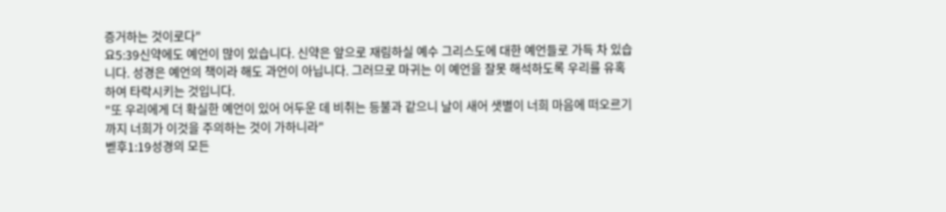증거하는 것이로다"
요5:39신약에도 예언이 많이 있습니다. 신약은 앞으로 재림하실 예수 그리스도에 대한 예언들로 가득 차 있습니다. 성경은 예언의 책이라 해도 과언이 아닙니다. 그러므로 마귀는 이 예언을 잘못 해석하도록 우리를 유혹하여 타락시키는 것입니다.
"또 우리에게 더 확실한 예언이 있어 어두운 데 비취는 등불과 같으니 날이 새어 샛별이 너희 마음에 떠오르기까지 너희가 이것을 주의하는 것이 가하니라"
벧후1:19성경의 모든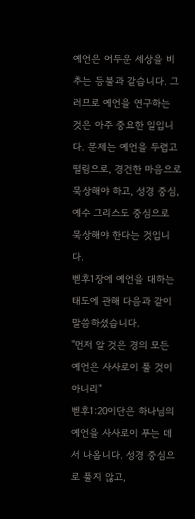예언은 어두운 세상을 비추는 등불과 같습니다. 그러므로 예언을 연구하는 것은 아주 중요한 일입니다. 문제는 예언을 두렵고 떨림으로, 경건한 마음으로 묵상해야 하고, 성경 중심, 예수 그리스도 중심으로 묵상해야 한다는 것입니다.
벧후1장에 예언을 대하는 태도에 관해 다음과 같이 말씀하셨습니다.
"먼저 알 것은 경의 모든 예언은 사사로이 풀 것이 아니리"
벧후1:20이단은 하나님의 예언을 사사로이 푸는 데서 나옵니다. 성경 중심으로 풀지 않고,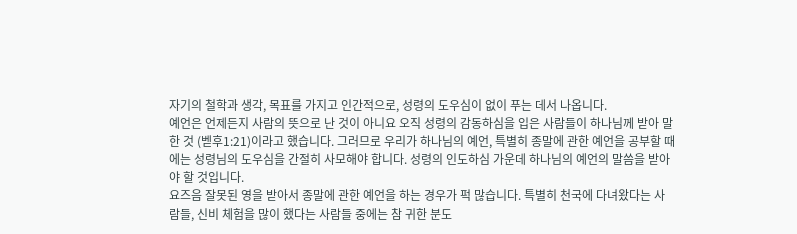자기의 철학과 생각, 목표를 가지고 인간적으로, 성령의 도우심이 없이 푸는 데서 나옵니다.
예언은 언제든지 사람의 뜻으로 난 것이 아니요 오직 성령의 감동하심을 입은 사람들이 하나님께 받아 말한 것 (벧후1:21)이라고 했습니다. 그러므로 우리가 하나님의 예언, 특별히 종말에 관한 예언을 공부할 때에는 성령님의 도우심을 간절히 사모해야 합니다. 성령의 인도하심 가운데 하나님의 예언의 말씀을 받아야 할 것입니다.
요즈음 잘못된 영을 받아서 종말에 관한 예언을 하는 경우가 퍽 많습니다. 특별히 천국에 다녀왔다는 사람들, 신비 체험을 많이 했다는 사람들 중에는 참 귀한 분도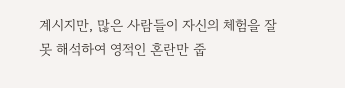계시지만, 많은 사람들이 자신의 체험을 잘못 해석하여 영적인 혼란만 줍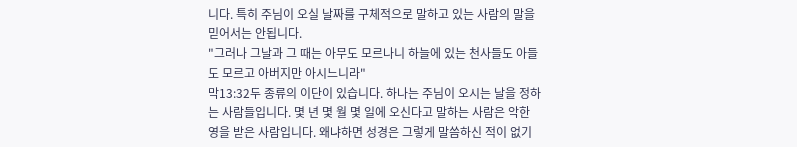니다. 특히 주님이 오실 날짜를 구체적으로 말하고 있는 사람의 말을 믿어서는 안됩니다.
"그러나 그날과 그 때는 아무도 모르나니 하늘에 있는 천사들도 아들도 모르고 아버지만 아시느니라"
막13:32두 종류의 이단이 있습니다. 하나는 주님이 오시는 날을 정하는 사람들입니다. 몇 년 몇 월 몇 일에 오신다고 말하는 사람은 악한 영을 받은 사람입니다. 왜냐하면 성경은 그렇게 말씀하신 적이 없기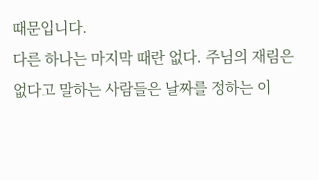때문입니다.
다른 하나는 마지막 때란 없다. 주님의 재림은 없다고 말하는 사람들은 날짜를 정하는 이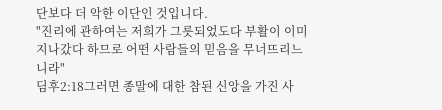단보다 더 악한 이단인 것입니다.
"진리에 관하여는 저희가 그릇되었도다 부활이 이미 지나갔다 하므로 어떤 사람들의 믿음을 무너뜨리느니라"
딤후2:18그러면 종말에 대한 참된 신앙을 가진 사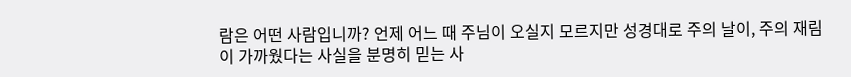람은 어떤 사람입니까? 언제 어느 때 주님이 오실지 모르지만 성경대로 주의 날이, 주의 재림이 가까웠다는 사실을 분명히 믿는 사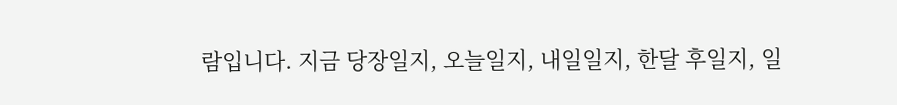람입니다. 지금 당장일지, 오늘일지, 내일일지, 한달 후일지, 일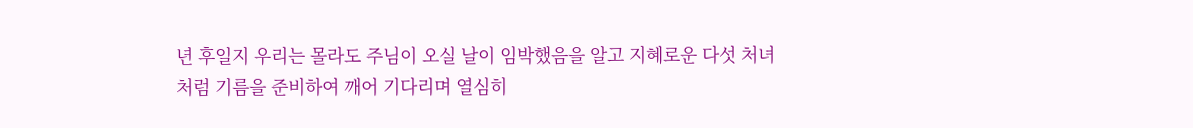년 후일지 우리는 몰라도 주님이 오실 날이 임박했음을 알고 지혜로운 다섯 처녀처럼 기름을 준비하여 깨어 기다리며 열심히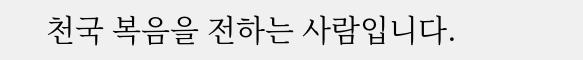천국 복음을 전하는 사람입니다.